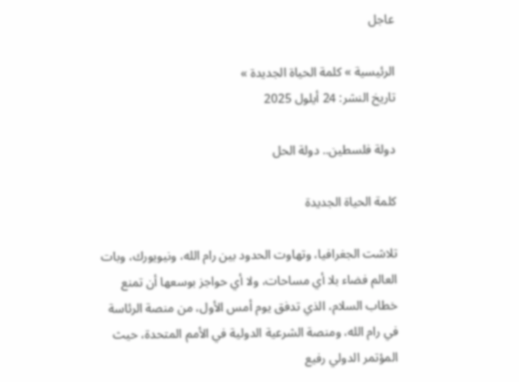عاجل

الرئيسية » كلمة الحياة الجديدة »
تاريخ النشر: 24 أيلول 2025

دولة فلسطين.. دولة الحل

كلمة الحياة الجديدة

تلاشت الجغرافيا، وتهاوت الحدود بين رام الله، ونيويورك، وبات العالم فضاء بلا أي مساحات، ولا أي حواجز بوسعها أن تمنع خطاب السلام، الذي تدفق يوم أمس الأول، من منصة الرئاسة في رام الله، ومنصة الشرعية الدولية في الأمم المتحدة، حيث المؤتمر الدولي رفيع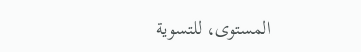المستوى، للتسوية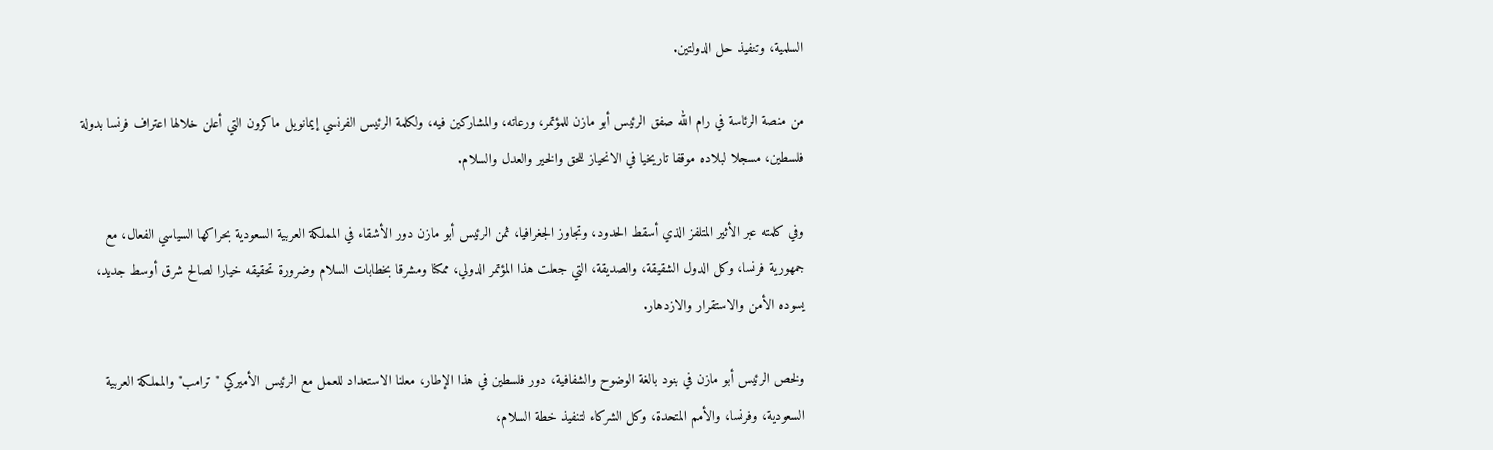السلمية، وتنفيذ حل الدولتين.

من منصة الرئاسة في رام الله صفق الرئيس أبو مازن للمؤتمر، ورعاته، والمشاركين فيه، ولكلمة الرئيس الفرنسي إيمانويل ماكرون التي أعلن خلالها اعتراف فرنسا بدولة فلسطين، مسجلا لبلاده موقفا تاريخيا في الانحياز للحق والخير والعدل والسلام.

وفي كلمته عبر الأثير المتلفز الذي أسقط الحدود، وتجاوز الجغرافيا، ثمن الرئيس أبو مازن دور الأشقاء في المملكة العربية السعودية بحراكها السياسي الفعال، مع جمهورية فرنسا، وكل الدول الشقيقة، والصديقة، التي جعلت هذا المؤتمر الدولي، ممكنا ومشرقا بخطابات السلام وضرورة تحقيقه خيارا لصالح شرق أوسط جديد، يسوده الأمن والاستقرار والازدهار.

ولخص الرئيس أبو مازن في بنود بالغة الوضوح والشفافية، دور فلسطين في هذا الإطار، معلنا الاستعداد للعمل مع الرئيس الأميركي "ترامب" والمملكة العربية السعودية، وفرنسا، والأمم المتحدة، وكل الشركاء لتنفيذ خطة السلام،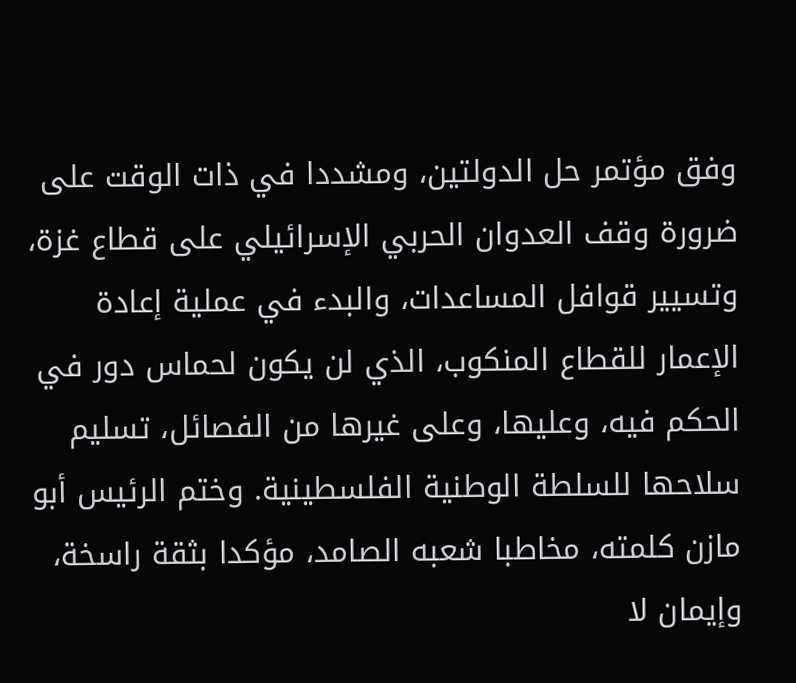وفق مؤتمر حل الدولتين، ومشددا في ذات الوقت على ضرورة وقف العدوان الحربي الإسرائيلي على قطاع غزة، وتسيير قوافل المساعدات، والبدء في عملية إعادة الإعمار للقطاع المنكوب، الذي لن يكون لحماس دور في الحكم فيه، وعليها، وعلى غيرها من الفصائل، تسليم سلاحها للسلطة الوطنية الفلسطينية. وختم الرئيس أبو مازن كلمته، مخاطبا شعبه الصامد، مؤكدا بثقة راسخة، وإيمان لا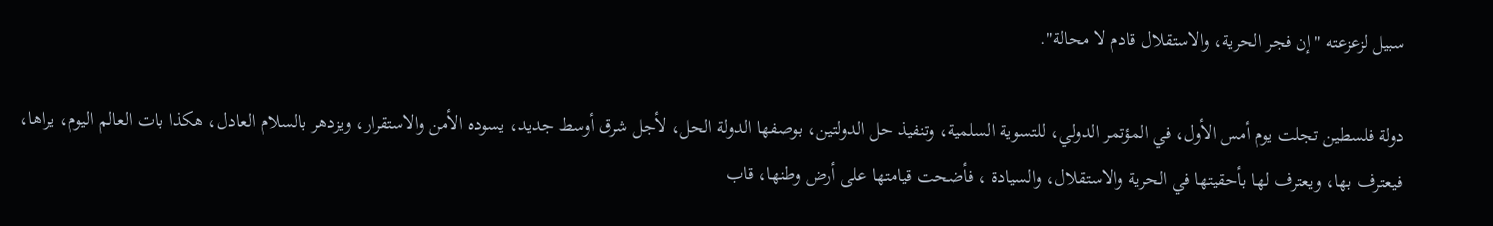سبيل لزعزعته "إن فجر الحرية، والاستقلال قادم لا محالة".

دولة فلسطين تجلت يوم أمس الأول، في المؤتمر الدولي، للتسوية السلمية، وتنفيذ حل الدولتين، بوصفها الدولة الحل، لأجل شرق أوسط جديد، يسوده الأمن والاستقرار، ويزدهر بالسلام العادل، هكذا بات العالم اليوم، يراها، فيعترف بها، ويعترف لها بأحقيتها في الحرية والاستقلال، والسيادة ، فأضحت قيامتها على أرض وطنها، قاب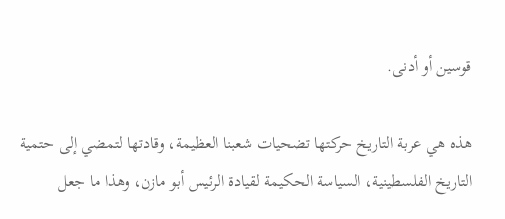قوسين أو أدنى.

هذه هي عربة التاريخ حركتها تضحيات شعبنا العظيمة، وقادتها لتمضي إلى حتمية التاريخ الفلسطينية، السياسة الحكيمة لقيادة الرئيس أبو مازن، وهذا ما جعل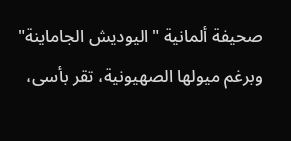صحيفة ألمانية "اليوديش الجاماينة" وبرغم ميولها الصهيونية، تقر بأسى،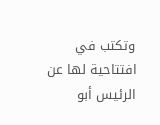وتكتب في افتتاحية لها عن الرئيس أبو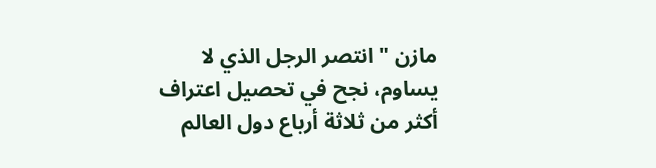مازن " انتصر الرجل الذي لا يساوم، نجح في تحصيل اعتراف أكثر من ثلاثة أرباع دول العالم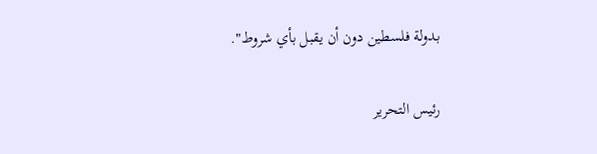بدولة فلسطين دون أن يقبل بأي شروط".

رئيس التحرير